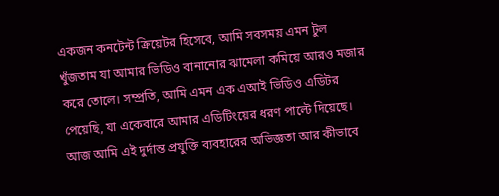একজন কনটেন্ট ক্রিয়েটর হিসেবে, আমি সবসময় এমন টুল খুঁজতাম যা আমার ভিডিও বানানোর ঝামেলা কমিয়ে আরও মজার করে তোলে। সম্প্রতি, আমি এমন এক এআই ভিডিও এডিটর পেয়েছি, যা একেবারে আমার এডিটিংয়ের ধরণ পাল্টে দিয়েছে। আজ আমি এই দুর্দান্ত প্রযুক্তি ব্যবহারের অভিজ্ঞতা আর কীভাবে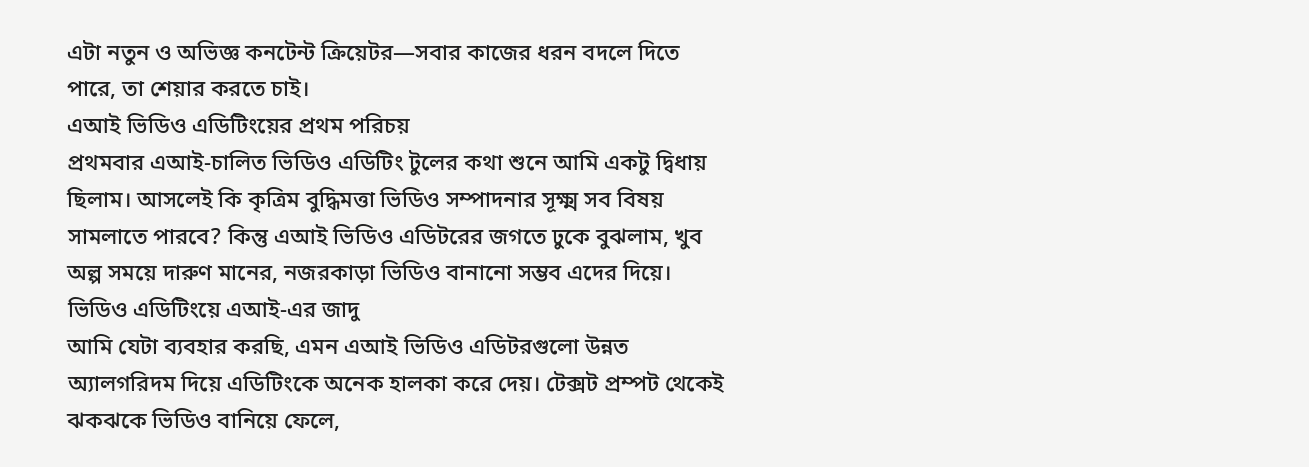এটা নতুন ও অভিজ্ঞ কনটেন্ট ক্রিয়েটর—সবার কাজের ধরন বদলে দিতে পারে, তা শেয়ার করতে চাই।
এআই ভিডিও এডিটিংয়ের প্রথম পরিচয়
প্রথমবার এআই-চালিত ভিডিও এডিটিং টুলের কথা শুনে আমি একটু দ্বিধায় ছিলাম। আসলেই কি কৃত্রিম বুদ্ধিমত্তা ভিডিও সম্পাদনার সূক্ষ্ম সব বিষয় সামলাতে পারবে? কিন্তু এআই ভিডিও এডিটরের জগতে ঢুকে বুঝলাম, খুব অল্প সময়ে দারুণ মানের, নজরকাড়া ভিডিও বানানো সম্ভব এদের দিয়ে।
ভিডিও এডিটিংয়ে এআই-এর জাদু
আমি যেটা ব্যবহার করছি, এমন এআই ভিডিও এডিটরগুলো উন্নত অ্যালগরিদম দিয়ে এডিটিংকে অনেক হালকা করে দেয়। টেক্সট প্রম্পট থেকেই ঝকঝকে ভিডিও বানিয়ে ফেলে,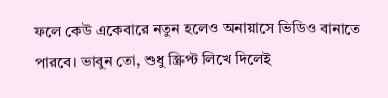ফলে কেউ একেবারে নতুন হলেও অনায়াসে ভিডিও বানাতে পারবে। ভাবুন তো, শুধু স্ক্রিপ্ট লিখে দিলেই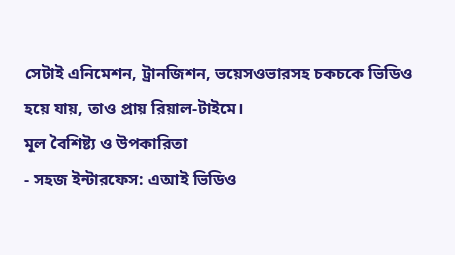সেটাই এনিমেশন, ট্রানজিশন, ভয়েসওভারসহ চকচকে ভিডিও হয়ে যায়, তাও প্রায় রিয়াল-টাইমে।
মূল বৈশিষ্ট্য ও উপকারিতা
- সহজ ইন্টারফেস: এআই ভিডিও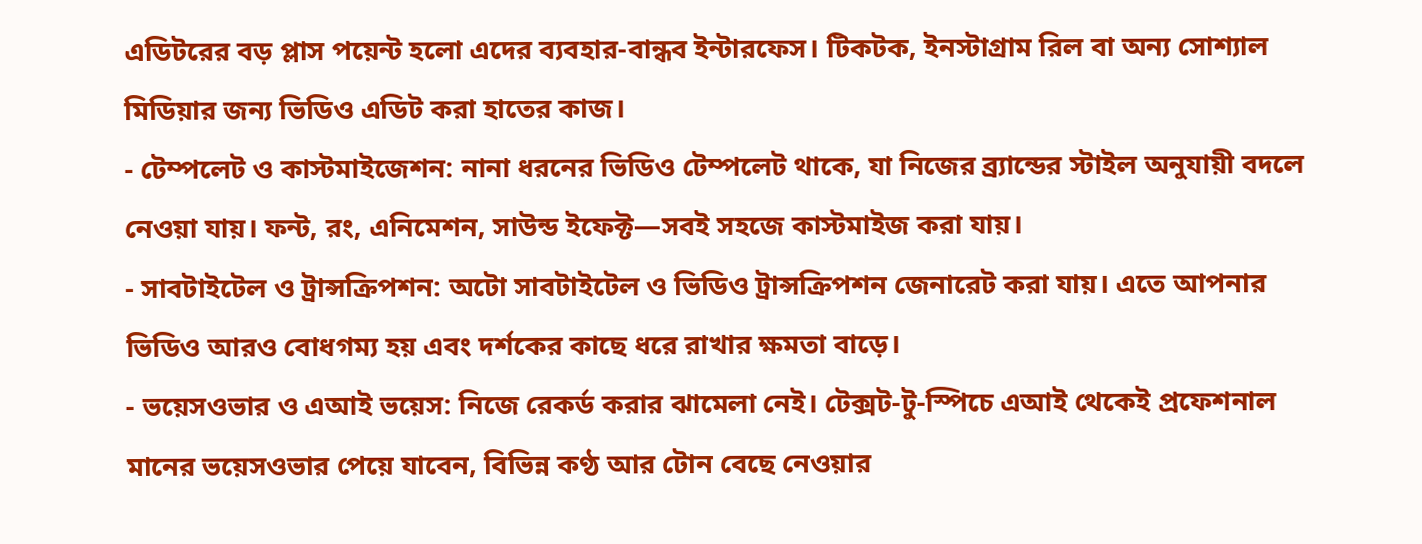এডিটরের বড় প্লাস পয়েন্ট হলো এদের ব্যবহার-বান্ধব ইন্টারফেস। টিকটক, ইনস্টাগ্রাম রিল বা অন্য সোশ্যাল মিডিয়ার জন্য ভিডিও এডিট করা হাতের কাজ।
- টেম্পলেট ও কাস্টমাইজেশন: নানা ধরনের ভিডিও টেম্পলেট থাকে, যা নিজের ব্র্যান্ডের স্টাইল অনুযায়ী বদলে নেওয়া যায়। ফন্ট, রং, এনিমেশন, সাউন্ড ইফেক্ট—সবই সহজে কাস্টমাইজ করা যায়।
- সাবটাইটেল ও ট্রান্সক্রিপশন: অটো সাবটাইটেল ও ভিডিও ট্রান্সক্রিপশন জেনারেট করা যায়। এতে আপনার ভিডিও আরও বোধগম্য হয় এবং দর্শকের কাছে ধরে রাখার ক্ষমতা বাড়ে।
- ভয়েসওভার ও এআই ভয়েস: নিজে রেকর্ড করার ঝামেলা নেই। টেক্সট-টু-স্পিচে এআই থেকেই প্রফেশনাল মানের ভয়েসওভার পেয়ে যাবেন, বিভিন্ন কণ্ঠ আর টোন বেছে নেওয়ার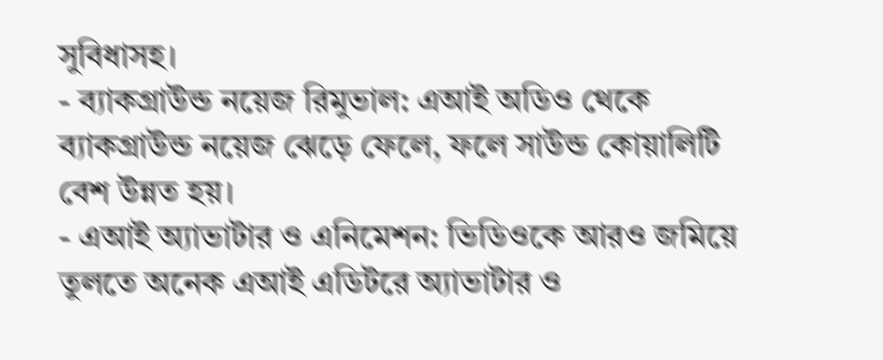সুবিধাসহ।
- ব্যাকগ্রাউন্ড নয়েজ রিমুভাল: এআই অডিও থেকে ব্যাকগ্রাউন্ড নয়েজ ঝেড়ে ফেলে, ফলে সাউন্ড কোয়ালিটি বেশ উন্নত হয়।
- এআই অ্যাভাটার ও এনিমেশন: ভিডিওকে আরও জমিয়ে তুলতে অনেক এআই এডিটরে অ্যাভাটার ও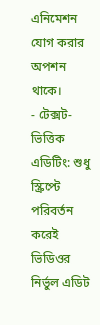এনিমেশন যোগ করার অপশন থাকে।
- টেক্সট-ভিত্তিক এডিটিং: শুধু স্ক্রিপ্টে পরিবর্তন করেই ভিডিওর নির্ভুল এডিট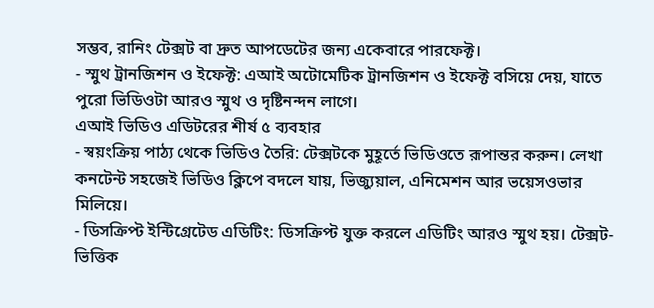সম্ভব, রানিং টেক্সট বা দ্রুত আপডেটের জন্য একেবারে পারফেক্ট।
- স্মুথ ট্রানজিশন ও ইফেক্ট: এআই অটোমেটিক ট্রানজিশন ও ইফেক্ট বসিয়ে দেয়, যাতে পুরো ভিডিওটা আরও স্মুথ ও দৃষ্টিনন্দন লাগে।
এআই ভিডিও এডিটরের শীর্ষ ৫ ব্যবহার
- স্বয়ংক্রিয় পাঠ্য থেকে ভিডিও তৈরি: টেক্সটকে মুহূর্তে ভিডিওতে রূপান্তর করুন। লেখা কনটেন্ট সহজেই ভিডিও ক্লিপে বদলে যায়, ভিজ্যুয়াল, এনিমেশন আর ভয়েসওভার মিলিয়ে।
- ডিসক্রিপ্ট ইন্টিগ্রেটেড এডিটিং: ডিসক্রিপ্ট যুক্ত করলে এডিটিং আরও স্মুথ হয়। টেক্সট-ভিত্তিক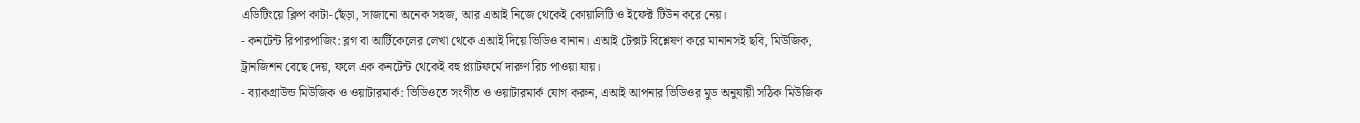এডিটিংয়ে ক্লিপ কাটা-ছেঁড়া, সাজানো অনেক সহজ, আর এআই নিজে থেকেই কোয়ালিটি ও ইফেক্ট টিউন করে নেয়।
- কনটেন্ট রিপারপাজিং: ব্লগ বা আর্টিকেলের লেখা থেকে এআই দিয়ে ভিডিও বানান। এআই টেক্সট বিশ্লেষণ করে মানানসই ছবি, মিউজিক, ট্রানজিশন বেছে দেয়, ফলে এক কনটেন্ট থেকেই বহু প্ল্যাটফর্মে দারুণ রিচ পাওয়া যায়।
- ব্যাকগ্রাউন্ড মিউজিক ও ওয়াটারমার্ক: ভিডিওতে সংগীত ও ওয়াটারমার্ক যোগ করুন, এআই আপনার ভিডিওর মুড অনুযায়ী সঠিক মিউজিক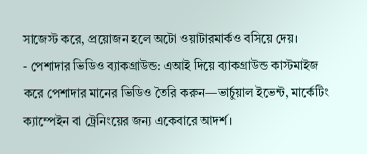সাজেস্ট করে, প্রয়োজন হলে অটো ওয়াটারমার্কও বসিয়ে দেয়।
- পেশাদার ভিডিও ব্যাকগ্রাউন্ড: এআই দিয়ে ব্যাকগ্রাউন্ড কাস্টমাইজ করে পেশাদার মানের ভিডিও তৈরি করুন—ভার্চুয়াল ইভেন্ট, মার্কেটিং ক্যাম্পেইন বা ট্রেনিংয়ের জন্য একেবারে আদর্শ।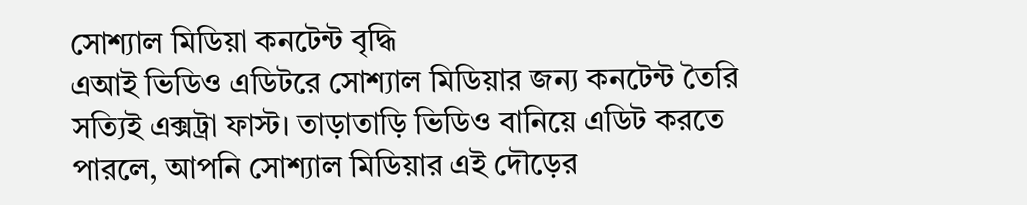সোশ্যাল মিডিয়া কনটেন্ট বৃদ্ধি
এআই ভিডিও এডিটরে সোশ্যাল মিডিয়ার জন্য কনটেন্ট তৈরি সত্যিই এক্সট্রা ফাস্ট। তাড়াতাড়ি ভিডিও বানিয়ে এডিট করতে পারলে, আপনি সোশ্যাল মিডিয়ার এই দৌড়ের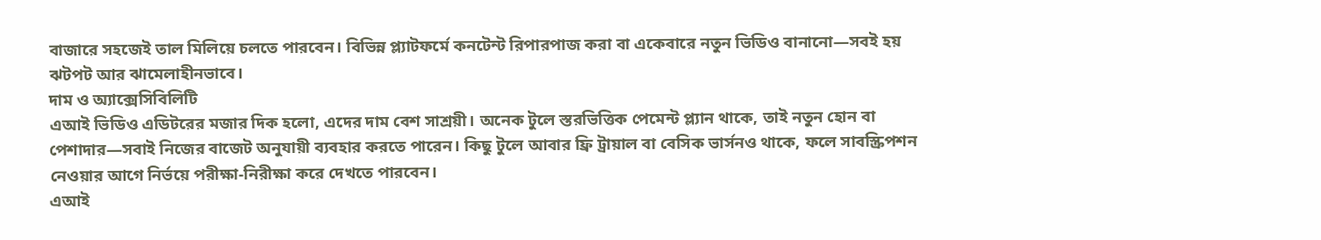বাজারে সহজেই তাল মিলিয়ে চলতে পারবেন। বিভিন্ন প্ল্যাটফর্মে কনটেন্ট রিপারপাজ করা বা একেবারে নতুন ভিডিও বানানো—সবই হয় ঝটপট আর ঝামেলাহীনভাবে।
দাম ও অ্যাক্সেসিবিলিটি
এআই ভিডিও এডিটরের মজার দিক হলো, এদের দাম বেশ সাশ্রয়ী। অনেক টুলে স্তরভিত্তিক পেমেন্ট প্ল্যান থাকে, তাই নতুন হোন বা পেশাদার—সবাই নিজের বাজেট অনুযায়ী ব্যবহার করতে পারেন। কিছু টুলে আবার ফ্রি ট্রায়াল বা বেসিক ভার্সনও থাকে, ফলে সাবস্ক্রিপশন নেওয়ার আগে নির্ভয়ে পরীক্ষা-নিরীক্ষা করে দেখতে পারবেন।
এআই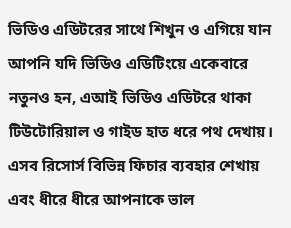ভিডিও এডিটরের সাথে শিখুন ও এগিয়ে যান
আপনি যদি ভিডিও এডিটিংয়ে একেবারে নতুনও হন, এআই ভিডিও এডিটরে থাকা টিউটোরিয়াল ও গাইড হাত ধরে পথ দেখায়। এসব রিসোর্স বিভিন্ন ফিচার ব্যবহার শেখায় এবং ধীরে ধীরে আপনাকে ভাল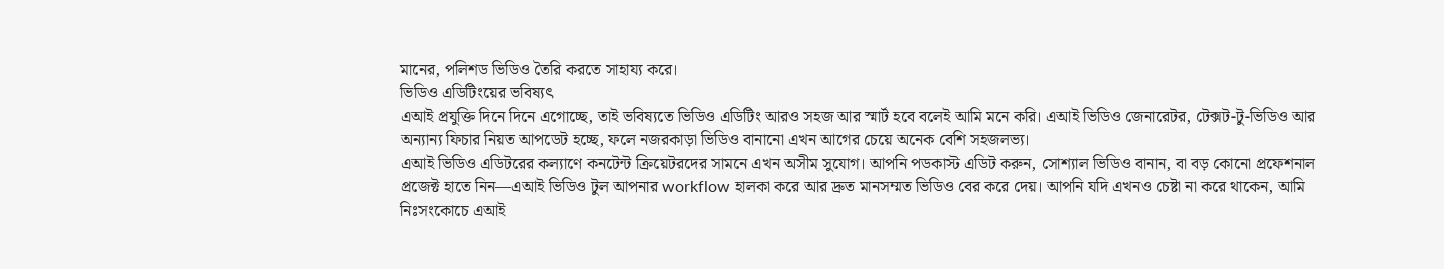মানের, পলিশড ভিডিও তৈরি করতে সাহায্য করে।
ভিডিও এডিটিংয়ের ভবিষ্যৎ
এআই প্রযুক্তি দিনে দিনে এগোচ্ছে, তাই ভবিষ্যতে ভিডিও এডিটিং আরও সহজ আর স্মার্ট হবে বলেই আমি মনে করি। এআই ভিডিও জেনারেটর, টেক্সট-টু-ভিডিও আর অন্যান্য ফিচার নিয়ত আপডেট হচ্ছে, ফলে নজরকাড়া ভিডিও বানানো এখন আগের চেয়ে অনেক বেশি সহজলভ্য।
এআই ভিডিও এডিটরের কল্যাণে কনটেন্ট ক্রিয়েটরদের সামনে এখন অসীম সুযোগ। আপনি পডকাস্ট এডিট করুন, সোশ্যাল ভিডিও বানান, বা বড় কোনো প্রফেশনাল প্রজেক্ট হাতে নিন—এআই ভিডিও টুল আপনার workflow হালকা করে আর দ্রুত মানসম্মত ভিডিও বের করে দেয়। আপনি যদি এখনও চেষ্টা না করে থাকেন, আমি নিঃসংকোচে এআই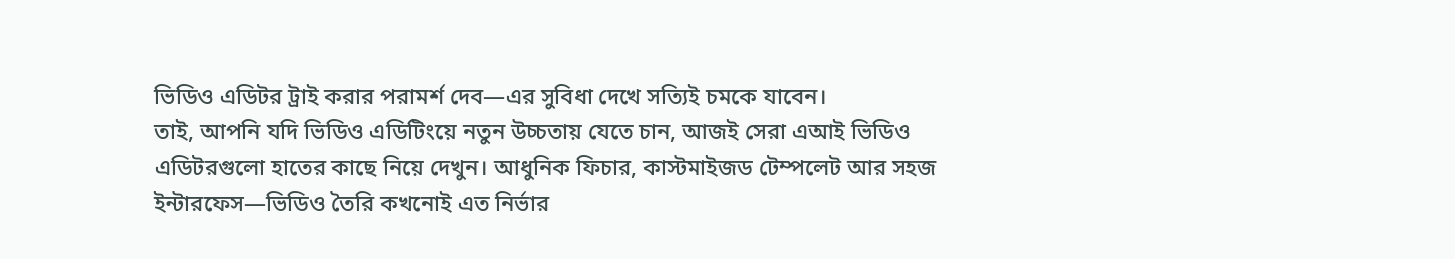ভিডিও এডিটর ট্রাই করার পরামর্শ দেব—এর সুবিধা দেখে সত্যিই চমকে যাবেন।
তাই, আপনি যদি ভিডিও এডিটিংয়ে নতুন উচ্চতায় যেতে চান, আজই সেরা এআই ভিডিও এডিটরগুলো হাতের কাছে নিয়ে দেখুন। আধুনিক ফিচার, কাস্টমাইজড টেম্পলেট আর সহজ ইন্টারফেস—ভিডিও তৈরি কখনোই এত নির্ভার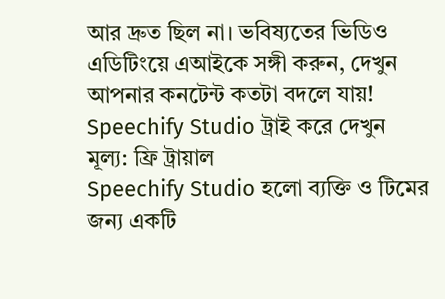আর দ্রুত ছিল না। ভবিষ্যতের ভিডিও এডিটিংয়ে এআইকে সঙ্গী করুন, দেখুন আপনার কনটেন্ট কতটা বদলে যায়!
Speechify Studio ট্রাই করে দেখুন
মূল্য: ফ্রি ট্রায়াল
Speechify Studio হলো ব্যক্তি ও টিমের জন্য একটি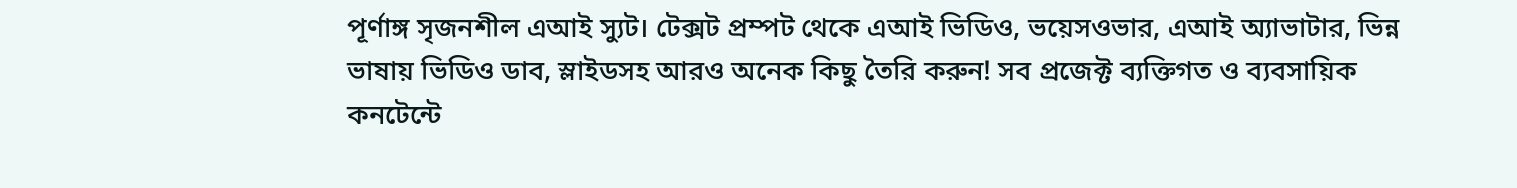পূর্ণাঙ্গ সৃজনশীল এআই স্যুট। টেক্সট প্রম্পট থেকে এআই ভিডিও, ভয়েসওভার, এআই অ্যাভাটার, ভিন্ন ভাষায় ভিডিও ডাব, স্লাইডসহ আরও অনেক কিছু তৈরি করুন! সব প্রজেক্ট ব্যক্তিগত ও ব্যবসায়িক কনটেন্টে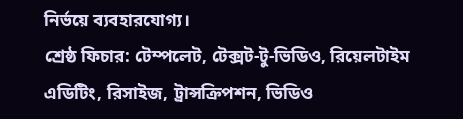নির্ভয়ে ব্যবহারযোগ্য।
শ্রেষ্ঠ ফিচার: টেম্পলেট, টেক্সট-টু-ভিডিও, রিয়েলটাইম এডিটিং, রিসাইজ, ট্রান্সক্রিপশন, ভিডিও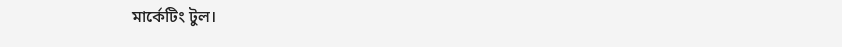মার্কেটিং টুল।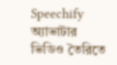Speechify অ্যাভাটার ভিডিও তৈরিতে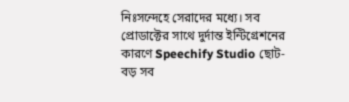নিঃসন্দেহে সেরাদের মধ্যে। সব প্রোডাক্টের সাথে দুর্দান্ত ইন্টিগ্রেশনের কারণে Speechify Studio ছোট-বড় সব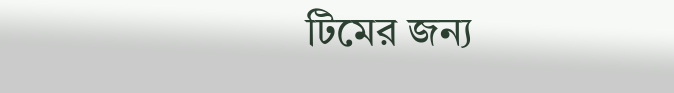টিমের জন্য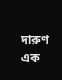দারুণ এক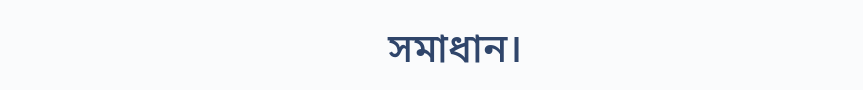সমাধান।